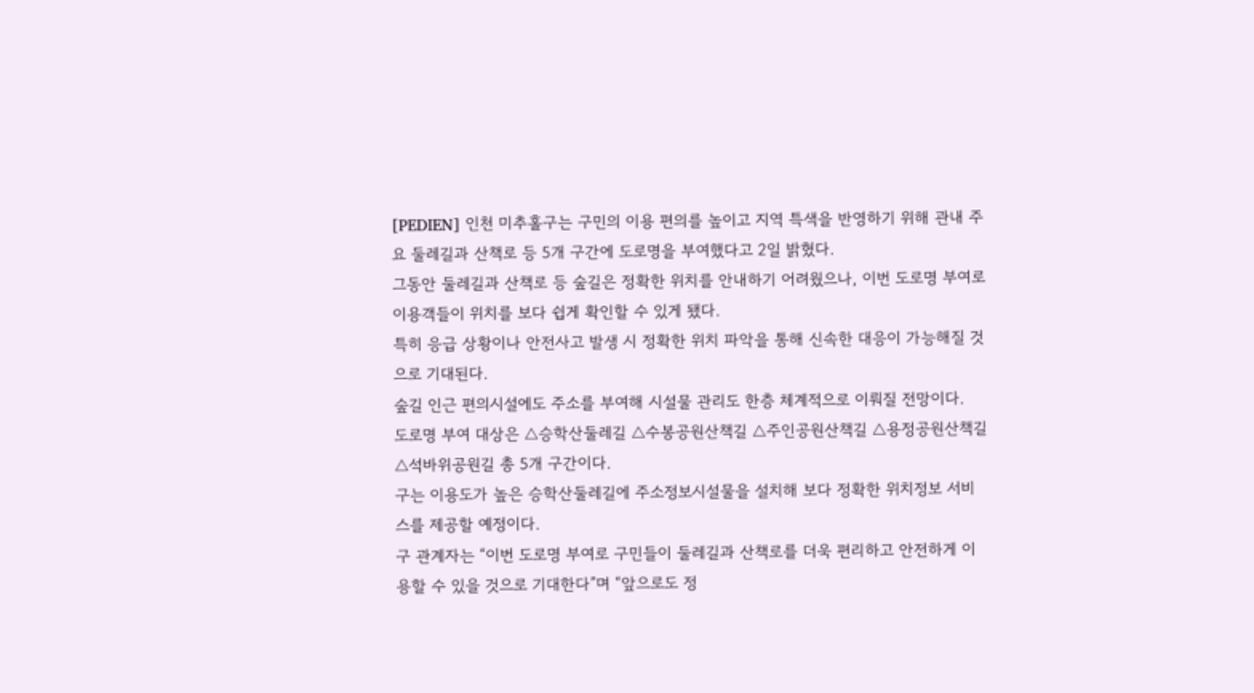[PEDIEN] 인천 미추홀구는 구민의 이용 편의를 높이고 지역 특색을 반영하기 위해 관내 주요 둘레길과 산책로 등 5개 구간에 도로명을 부여했다고 2일 밝혔다.
그동안 둘레길과 산책로 등 숲길은 정확한 위치를 안내하기 어려웠으나, 이번 도로명 부여로 이용객들이 위치를 보다 쉽게 확인할 수 있게 됐다.
특히 응급 상황이나 안전사고 발생 시 정확한 위치 파악을 통해 신속한 대응이 가능해질 것으로 기대된다.
숲길 인근 편의시설에도 주소를 부여해 시설물 관리도 한층 체계적으로 이뤄질 전망이다.
도로명 부여 대상은 △승학산둘레길 △수봉공원산책길 △주인공원산책길 △용정공원산책길 △석바위공원길 총 5개 구간이다.
구는 이용도가 높은 승학산둘레길에 주소정보시설물을 설치해 보다 정확한 위치정보 서비스를 제공할 예정이다.
구 관계자는 “이번 도로명 부여로 구민들이 둘레길과 산책로를 더욱 편리하고 안전하게 이용할 수 있을 것으로 기대한다”며 “앞으로도 정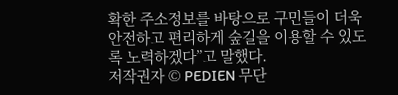확한 주소정보를 바탕으로 구민들이 더욱 안전하고 편리하게 숲길을 이용할 수 있도록 노력하겠다”고 말했다.
저작권자 © PEDIEN 무단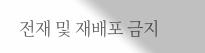전재 및 재배포 금지